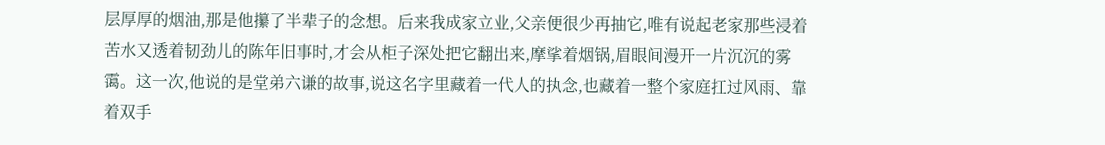层厚厚的烟油,那是他攥了半辈子的念想。后来我成家立业,父亲便很少再抽它,唯有说起老家那些浸着苦水又透着韧劲儿的陈年旧事时,才会从柜子深处把它翻出来,摩挲着烟锅,眉眼间漫开一片沉沉的雾霭。这一次,他说的是堂弟六谦的故事,说这名字里藏着一代人的执念,也藏着一整个家庭扛过风雨、靠着双手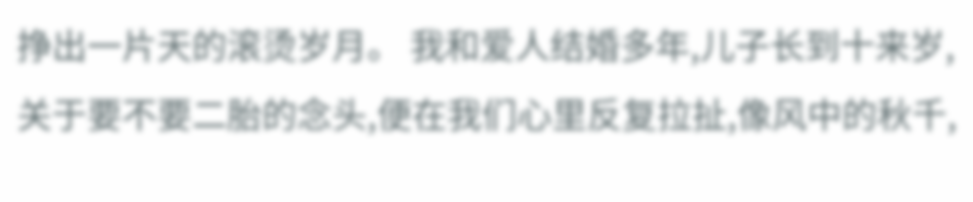挣出一片天的滚烫岁月。 我和爱人结婚多年,儿子长到十来岁,关于要不要二胎的念头,便在我们心里反复拉扯,像风中的秋千,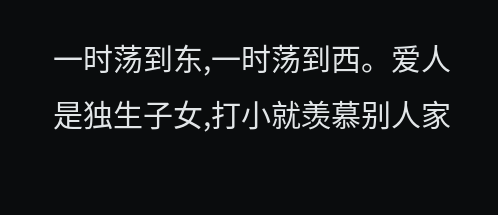一时荡到东,一时荡到西。爱人是独生子女,打小就羡慕别人家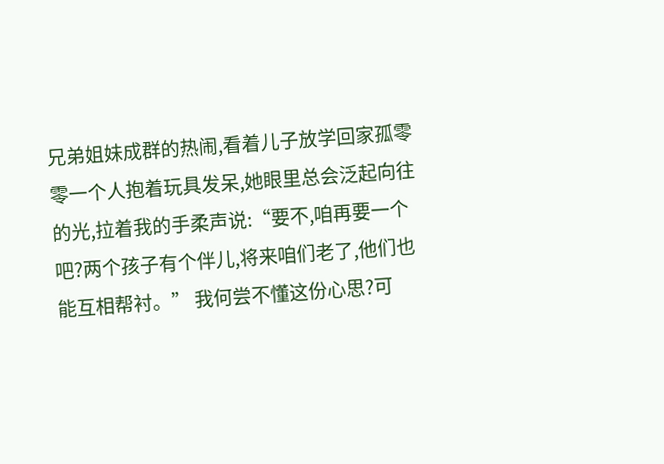兄弟姐妹成群的热闹,看着儿子放学回家孤零零一个人抱着玩具发呆,她眼里总会泛起向往的光,拉着我的手柔声说:“要不,咱再要一个吧?两个孩子有个伴儿,将来咱们老了,他们也能互相帮衬。” 我何尝不懂这份心思?可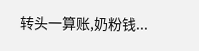转头一算账,奶粉钱...